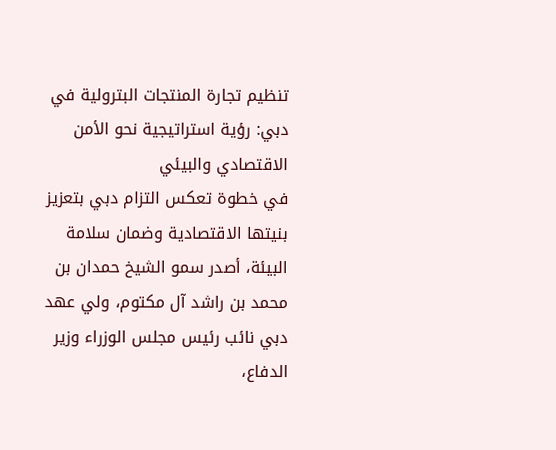تنظيم تجارة المنتجات البترولية في دبي: رؤية استراتيجية نحو الأمن الاقتصادي والبيئي
في خطوة تعكس التزام دبي بتعزيز بنيتها الاقتصادية وضمان سلامة البيئة، أصدر سمو الشيخ حمدان بن محمد بن راشد آل مكتوم، ولي عهد دبي نائب رئيس مجلس الوزراء وزير الدفاع،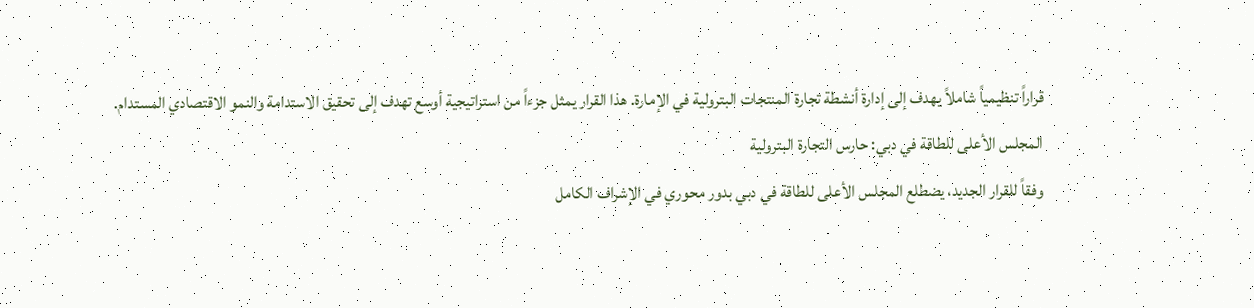قراراً تنظيمياً شاملاً يهدف إلى إدارة أنشطة تجارة المنتجات البترولية في الإمارة. هذا القرار يمثل جزءاً من استراتيجية أوسع تهدف إلى تحقيق الاستدامة والنمو الاقتصادي المستدام.
المجلس الأعلى للطاقة في دبي: حارس التجارة البترولية
وفقاً للقرار الجديد، يضطلع المجلس الأعلى للطاقة في دبي بدور محوري في الإشراف الكامل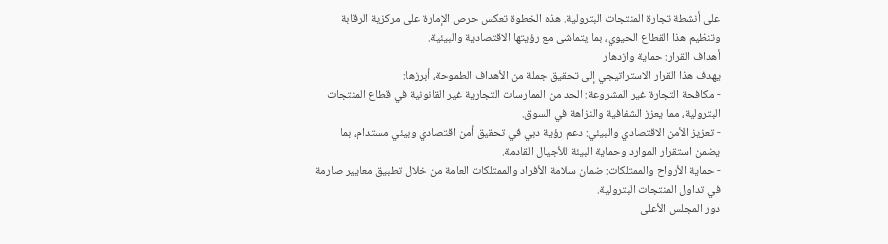على أنشطة تجارة المنتجات البترولية. هذه الخطوة تعكس حرص الإمارة على مركزية الرقابة وتنظيم هذا القطاع الحيوي، بما يتماشى مع رؤيتها الاقتصادية والبيئية.
أهداف القرار: حماية وازدهار
يهدف هذا القرار الاستراتيجي إلى تحقيق جملة من الأهداف الطموحة، أبرزها:
- مكافحة التجارة غير المشروعة: الحد من الممارسات التجارية غير القانونية في قطاع المنتجات البترولية، مما يعزز الشفافية والنزاهة في السوق.
- تعزيز الأمن الاقتصادي والبيئي: دعم رؤية دبي في تحقيق أمن اقتصادي وبيئي مستدام، بما يضمن استقرار الموارد وحماية البيئة للأجيال القادمة.
- حماية الأرواح والممتلكات: ضمان سلامة الأفراد والممتلكات العامة من خلال تطبيق معايير صارمة في تداول المنتجات البترولية.
دور المجلس الأعلى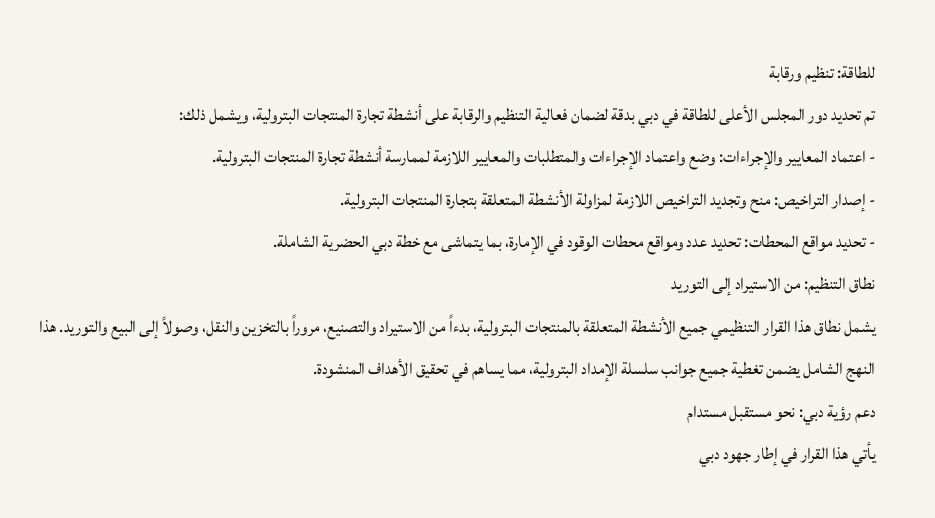للطاقة: تنظيم ورقابة
تم تحديد دور المجلس الأعلى للطاقة في دبي بدقة لضمان فعالية التنظيم والرقابة على أنشطة تجارة المنتجات البترولية، ويشمل ذلك:
- اعتماد المعايير والإجراءات: وضع واعتماد الإجراءات والمتطلبات والمعايير اللازمة لممارسة أنشطة تجارة المنتجات البترولية.
- إصدار التراخيص: منح وتجديد التراخيص اللازمة لمزاولة الأنشطة المتعلقة بتجارة المنتجات البترولية.
- تحديد مواقع المحطات: تحديد عدد ومواقع محطات الوقود في الإمارة، بما يتماشى مع خطة دبي الحضرية الشاملة.
نطاق التنظيم: من الاستيراد إلى التوريد
يشمل نطاق هذا القرار التنظيمي جميع الأنشطة المتعلقة بالمنتجات البترولية، بدءاً من الاستيراد والتصنيع، مروراً بالتخزين والنقل، وصولاً إلى البيع والتوريد. هذا النهج الشامل يضمن تغطية جميع جوانب سلسلة الإمداد البترولية، مما يساهم في تحقيق الأهداف المنشودة.
دعم رؤية دبي: نحو مستقبل مستدام
يأتي هذا القرار في إطار جهود دبي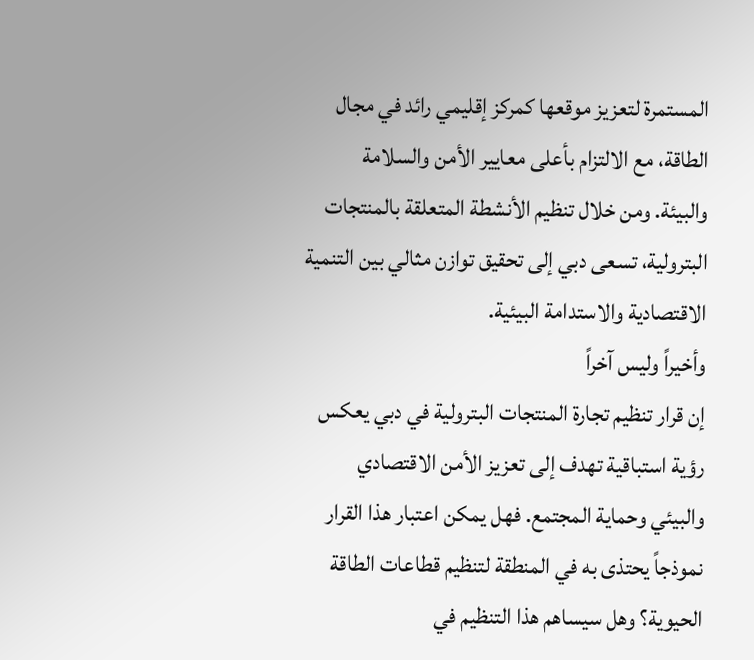المستمرة لتعزيز موقعها كمركز إقليمي رائد في مجال الطاقة، مع الالتزام بأعلى معايير الأمن والسلامة والبيئة. ومن خلال تنظيم الأنشطة المتعلقة بالمنتجات البترولية، تسعى دبي إلى تحقيق توازن مثالي بين التنمية الاقتصادية والاستدامة البيئية.
وأخيراً وليس آخراً
إن قرار تنظيم تجارة المنتجات البترولية في دبي يعكس رؤية استباقية تهدف إلى تعزيز الأمن الاقتصادي والبيئي وحماية المجتمع. فهل يمكن اعتبار هذا القرار نموذجاً يحتذى به في المنطقة لتنظيم قطاعات الطاقة الحيوية؟ وهل سيساهم هذا التنظيم في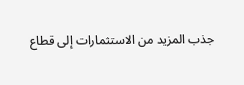جذب المزيد من الاستثمارات إلى قطاع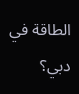الطاقة في دبي؟